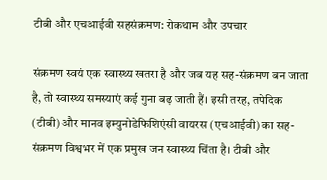टीबी और एचआईवी सहसंक्रमण: रोकथाम और उपचार

संक्रमण स्वयं एक स्वास्थ्य खतरा है और जब यह सह-संक्रमण बन जाता है, तो स्वास्थ्य समस्याएं कई गुना बढ़ जाती हैं। इसी तरह, तपेदिक (टीबी) और मानव इम्युनोडेफिशिएंसी वायरस (एचआईवी) का सह-संक्रमण विश्वभर में एक प्रमुख जन स्वास्थ्य चिंता है। टीबी और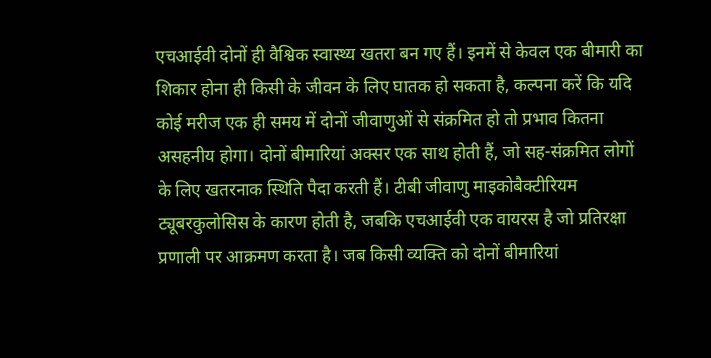एचआईवी दोनों ही वैश्विक स्वास्थ्य खतरा बन गए हैं। इनमें से केवल एक बीमारी का शिकार होना ही किसी के जीवन के लिए घातक हो सकता है, कल्पना करें कि यदि कोई मरीज एक ही समय में दोनों जीवाणुओं से संक्रमित हो तो प्रभाव कितना असहनीय होगा। दोनों बीमारियां अक्सर एक साथ होती हैं, जो सह-संक्रमित लोगों के लिए खतरनाक स्थिति पैदा करती हैं। टीबी जीवाणु माइकोबैक्टीरियम ट्यूबरकुलोसिस के कारण होती है, जबकि एचआईवी एक वायरस है जो प्रतिरक्षा प्रणाली पर आक्रमण करता है। जब किसी व्यक्ति को दोनों बीमारियां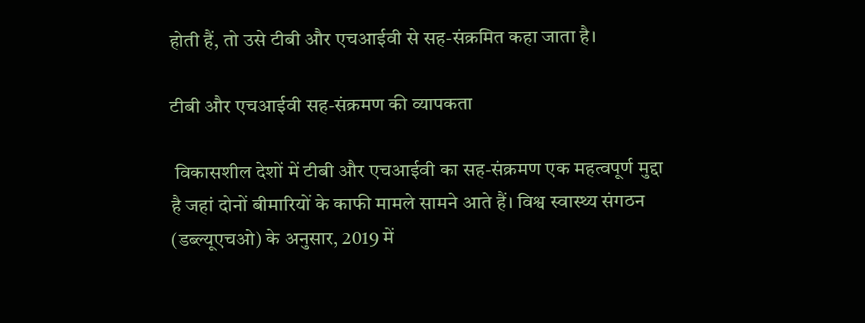होती हैं, तो उसे टीबी और एचआईवी से सह-संक्रमित कहा जाता है।

टीबी और एचआईवी सह-संक्रमण की व्यापकता

 विकासशील देशों में टीबी और एचआईवी का सह-संक्रमण एक महत्वपूर्ण मुद्दा है जहां दोनों बीमारियों के काफी मामले सामने आते हैं। विश्व स्वास्थ्य संगठन (डब्ल्यूएचओ) के अनुसार, 2019 में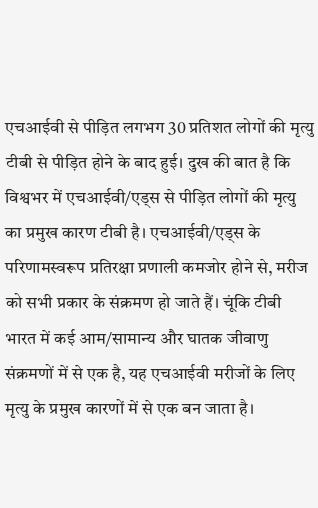एचआईवी से पीड़ित लगभग 30 प्रतिशत लोगों की मृत्यु टीबी से पीड़ित होने के बाद हुई। दुख की बात है कि विश्वभर में एचआईवी/एड्स से पीड़ित लोगों की मृत्यु का प्रमुख कारण टीबी है। एचआईवी/एड्स के परिणामस्वरूप प्रतिरक्षा प्रणाली कमजोर होने से, मरीज को सभी प्रकार के संक्रमण हो जाते हैं। चूंकि टीबी भारत में कई आम/सामान्य और घातक जीवाणु संक्रमणों में से एक है, यह एचआईवी मरीजों के लिए मृत्यु के प्रमुख कारणों में से एक बन जाता है।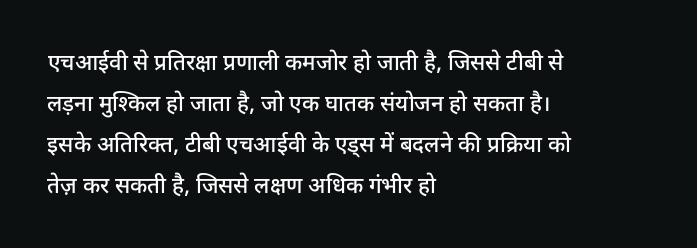एचआईवी से प्रतिरक्षा प्रणाली कमजोर हो जाती है, जिससे टीबी से लड़ना मुश्किल हो जाता है, जो एक घातक संयोजन हो सकता है। इसके अतिरिक्त, टीबी एचआईवी के एड्स में बदलने की प्रक्रिया को तेज़ कर सकती है, जिससे लक्षण अधिक गंभीर हो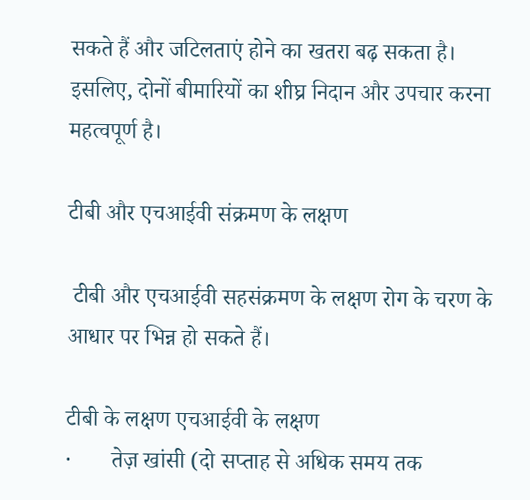सकते हैं और जटिलताएं होने का खतरा बढ़ सकता है। इसलिए, दोनों बीमारियों का शीघ्र निदान और उपचार करना महत्वपूर्ण है।

टीबी और एचआईवी संक्रमण के लक्षण

 टीबी और एचआईवी सहसंक्रमण के लक्षण रोग के चरण के आधार पर भिन्न हो सकते हैं।

टीबी के लक्षण एचआईवी के लक्षण
·       तेज़ खांसी (दो सप्ताह से अधिक समय तक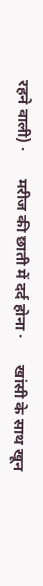रहने वाली) ·       मरीज की छाती में दर्द होना ·       खांसी के साथ खून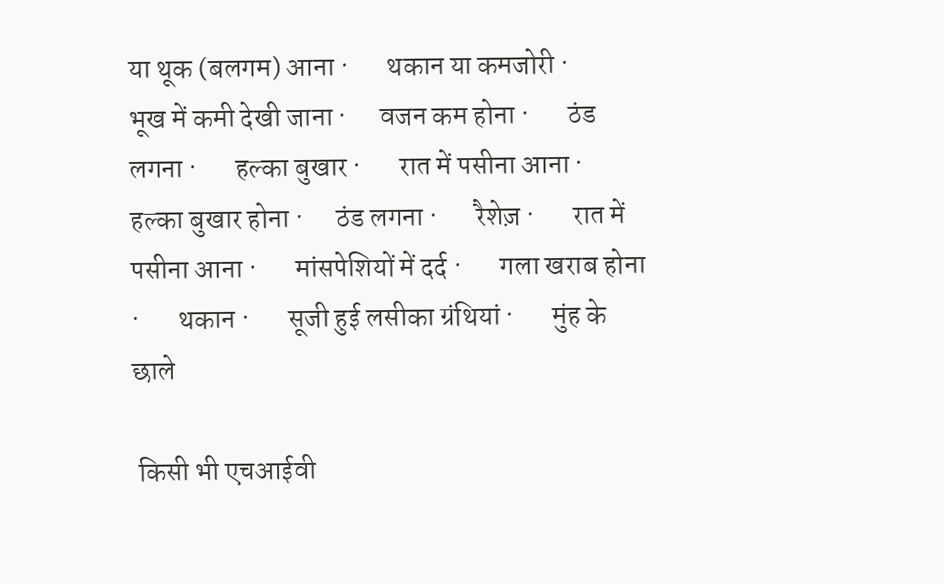या थूक (बलगम) आना ·       थकान या कमजोरी ·       भूख में कमी देखी जाना ·      वजन कम होना ·       ठंड लगना ·       हल्का बुखार ·       रात में पसीना आना ·       हल्का बुखार होना ·      ठंड लगना ·       रैशेज़ ·       रात में पसीना आना ·       मांसपेशियों में दर्द ·       गला खराब होना ·       थकान ·       सूजी हुई लसीका ग्रंथियां ·       मुंह के छाले

 किसी भी एचआईवी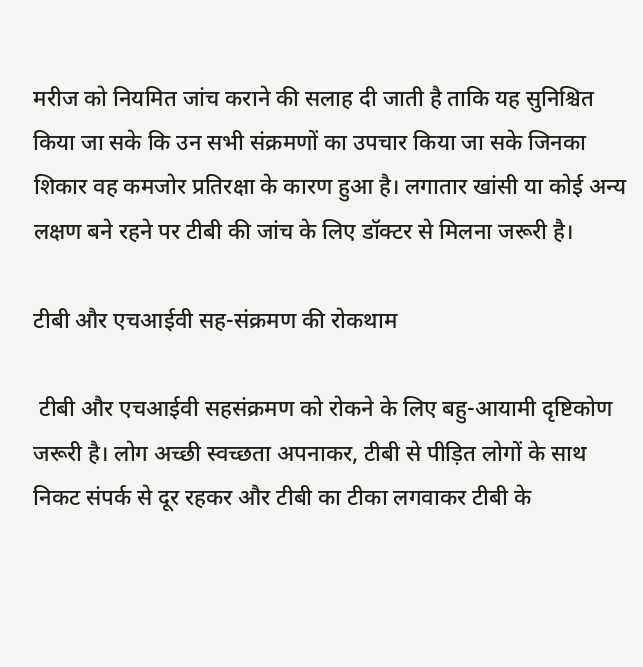मरीज को नियमित जांच कराने की सलाह दी जाती है ताकि यह सुनिश्चित किया जा सके कि उन सभी संक्रमणों का उपचार किया जा सके जिनका शिकार वह कमजोर प्रतिरक्षा के कारण हुआ है। लगातार खांसी या कोई अन्य लक्षण बने रहने पर टीबी की जांच के लिए डॉक्टर से मिलना जरूरी है।

टीबी और एचआईवी सह-संक्रमण की रोकथाम

 टीबी और एचआईवी सहसंक्रमण को रोकने के लिए बहु-आयामी दृष्टिकोण जरूरी है। लोग अच्छी स्वच्छता अपनाकर, टीबी से पीड़ित लोगों के साथ निकट संपर्क से दूर रहकर और टीबी का टीका लगवाकर टीबी के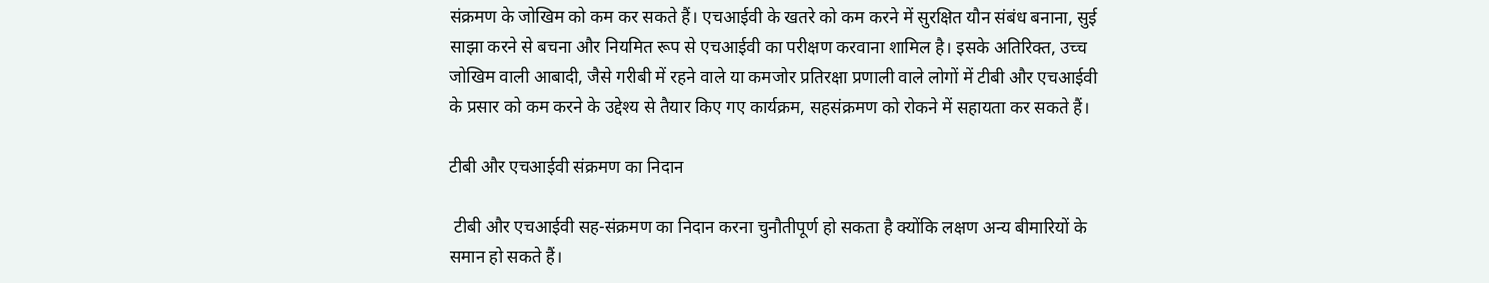संक्रमण के जोखिम को कम कर सकते हैं। एचआईवी के खतरे को कम करने में सुरक्षित यौन संबंध बनाना, सुई साझा करने से बचना और नियमित रूप से एचआईवी का परीक्षण करवाना शामिल है। इसके अतिरिक्त, उच्च जोखिम वाली आबादी, जैसे गरीबी में रहने वाले या कमजोर प्रतिरक्षा प्रणाली वाले लोगों में टीबी और एचआईवी के प्रसार को कम करने के उद्देश्य से तैयार किए गए कार्यक्रम, सहसंक्रमण को रोकने में सहायता कर सकते हैं।

टीबी और एचआईवी संक्रमण का निदान

 टीबी और एचआईवी सह-संक्रमण का निदान करना चुनौतीपूर्ण हो सकता है क्योंकि लक्षण अन्य बीमारियों के समान हो सकते हैं।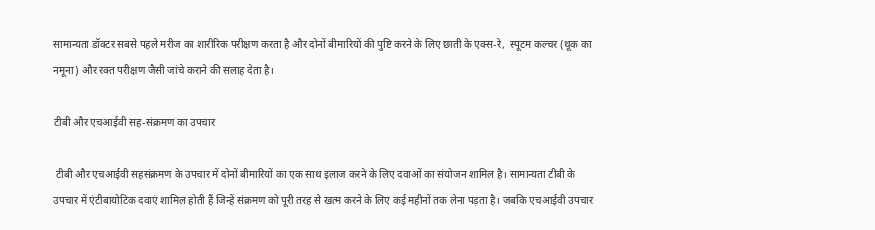सामान्यता डॉक्टर सबसे पहले मरीज का शारीरिक परीक्षण करता है और दोनों बीमारियों की पुष्टि करने के लिए छाती के एक्स-रे,  स्पूटम कल्चर (थूक का नमूना) और रक्त परीक्षण जैसी जांचे कराने की सलाह देता है।

टीबी और एचआईवी सह-संक्रमण का उपचार

 टीबी और एचआईवी सहसंक्रमण के उपचार में दोनों बीमारियों का एक साथ इलाज करने के लिए दवाओं का संयोजन शामिल है। सामान्यता टीबी के उपचार में एंटीबायोटिक दवाएं शामिल होती हैं जिन्हें संक्रमण को पूरी तरह से खत्म करने के लिए कई महीनों तक लेना पड़ता है। जबकि एचआईवी उपचार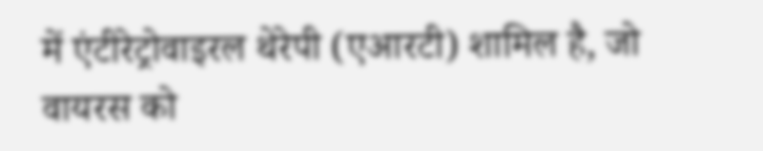में एंटीरेट्रोवाइरल थेरेपी (एआरटी) शामिल है, जो वायरस को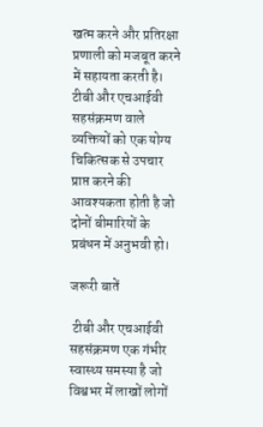खत्म करने और प्रतिरक्षा प्रणाली को मजबूत करने में सहायता करती है। टीबी और एचआईवी सहसंक्रमण वाले व्यक्तियों को एक योग्य चिकित्सक से उपचार प्राप्त करने की आवश्यकता होती है जो दोनों बीमारियों के प्रबंधन में अनुभवी हो।

जरूरी बातें

 टीबी और एचआईवी सहसंक्रमण एक गंभीर स्वास्थ्य समस्या है जो विश्वभर में लाखों लोगों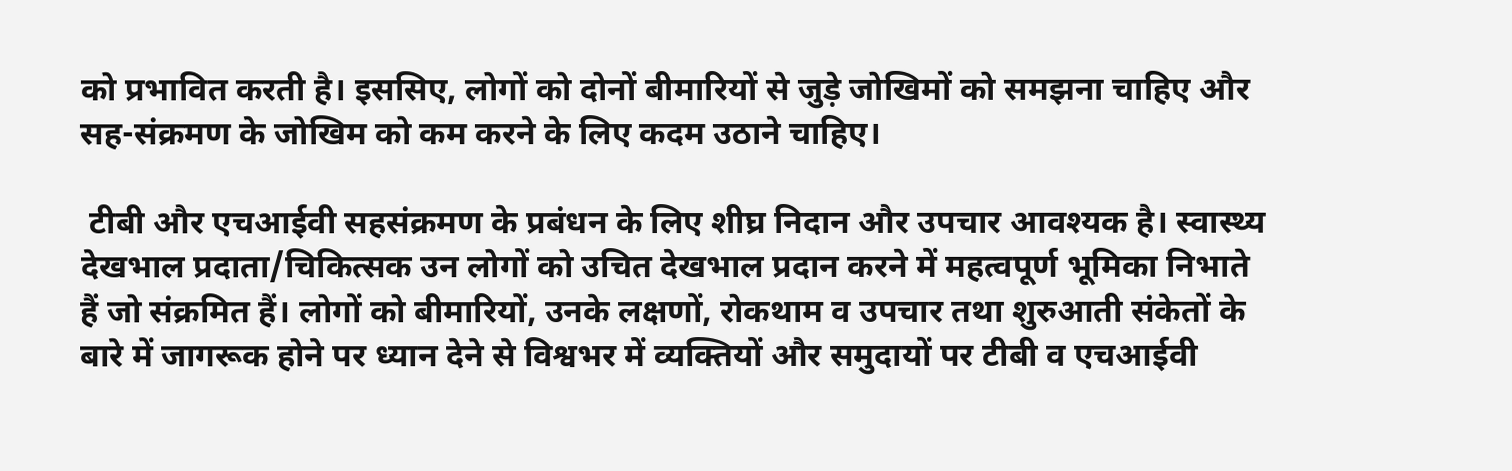को प्रभावित करती है। इससिए, लोगों को दोनों बीमारियों से जुड़े जोखिमों को समझना चाहिए और सह-संक्रमण के जोखिम को कम करने के लिए कदम उठाने चाहिए।

 टीबी और एचआईवी सहसंक्रमण के प्रबंधन के लिए शीघ्र निदान और उपचार आवश्यक है। स्वास्थ्य देखभाल प्रदाता/चिकित्सक उन लोगों को उचित देखभाल प्रदान करने में महत्वपूर्ण भूमिका निभाते हैं जो संक्रमित हैं। लोगों को बीमारियों, उनके लक्षणों, रोकथाम व उपचार तथा शुरुआती संकेतों के बारे में जागरूक होने पर ध्यान देने से विश्वभर में व्यक्तियों और समुदायों पर टीबी व एचआईवी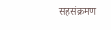सहसंक्रमण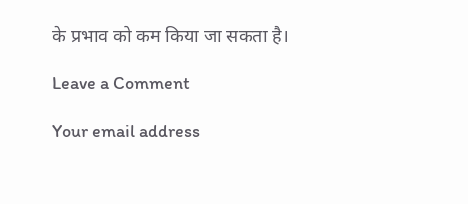के प्रभाव को कम किया जा सकता है।

Leave a Comment

Your email address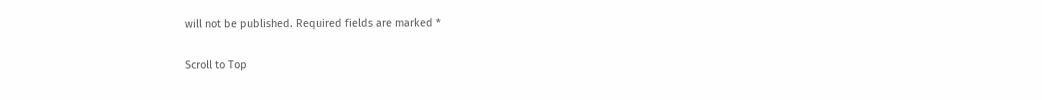will not be published. Required fields are marked *

Scroll to Top